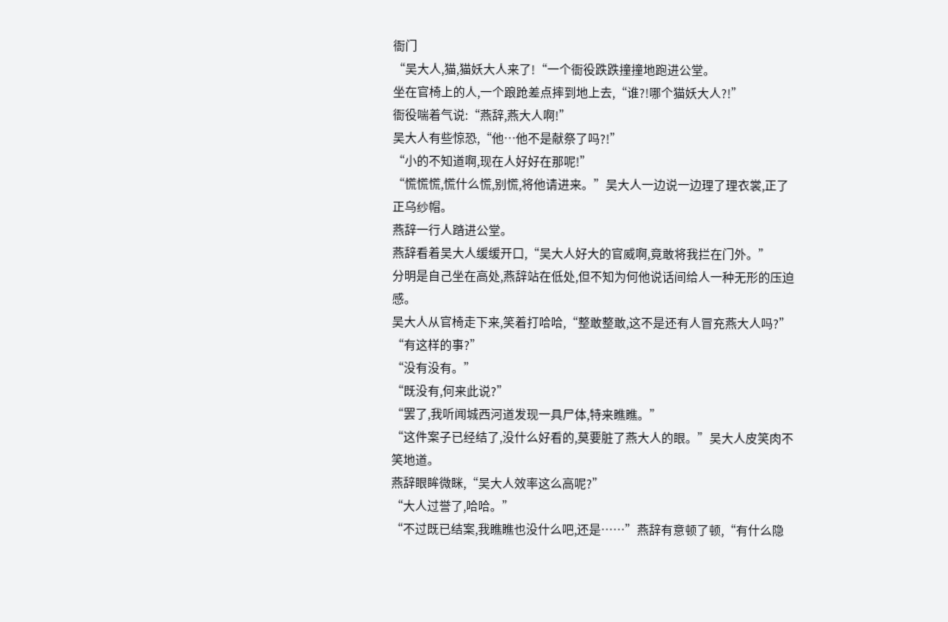衙门
“吴大人,猫,猫妖大人来了!“一个衙役跌跌撞撞地跑进公堂。
坐在官椅上的人,一个踉跄差点摔到地上去,“谁?!哪个猫妖大人?!”
衙役喘着气说:“燕辞,燕大人啊!”
吴大人有些惊恐,“他…他不是献祭了吗?!”
“小的不知道啊,现在人好好在那呢!”
“慌慌慌,慌什么慌,别慌,将他请进来。”吴大人一边说一边理了理衣裳,正了正乌纱帽。
燕辞一行人踏进公堂。
燕辞看着吴大人缓缓开口,“吴大人好大的官威啊,竟敢将我拦在门外。”
分明是自己坐在高处,燕辞站在低处,但不知为何他说话间给人一种无形的压迫感。
吴大人从官椅走下来,笑着打哈哈,“整敢整敢,这不是还有人冒充燕大人吗?”
“有这样的事?”
“没有没有。”
“既没有,何来此说?”
“罢了,我听闻城西河道发现一具尸体,特来瞧瞧。”
“这件案子已经结了,没什么好看的,莫要脏了燕大人的眼。”吴大人皮笑肉不笑地道。
燕辞眼眸微眯,“吴大人效率这么高呢?”
“大人过誉了,哈哈。”
“不过既已结案,我瞧瞧也没什么吧,还是……”燕辞有意顿了顿,“有什么隐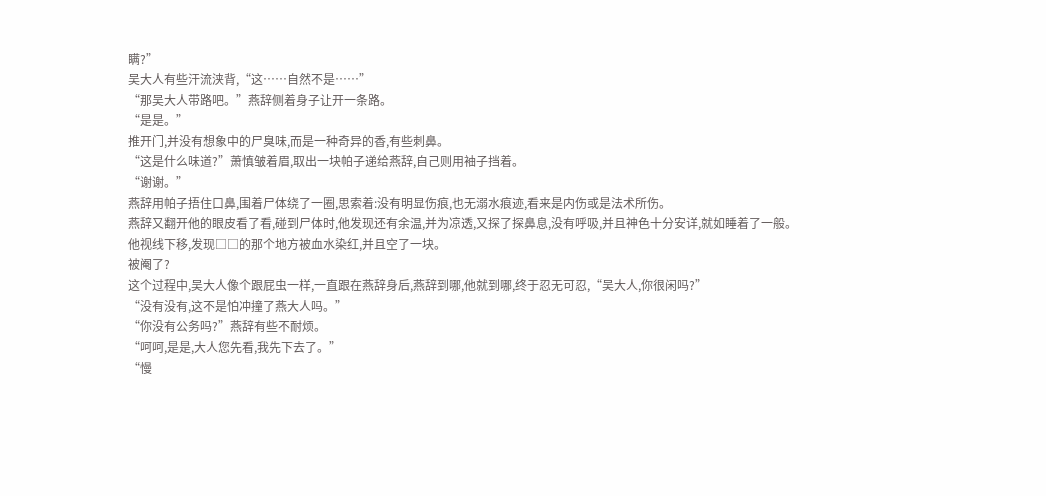瞒?”
吴大人有些汗流浃背,“这……自然不是……”
“那吴大人带路吧。”燕辞侧着身子让开一条路。
“是是。”
推开门,并没有想象中的尸臭味,而是一种奇异的香,有些刺鼻。
“这是什么味道?”萧慎皱着眉,取出一块帕子递给燕辞,自己则用袖子挡着。
“谢谢。”
燕辞用帕子捂住口鼻,围着尸体绕了一圈,思索着:没有明显伤痕,也无溺水痕迹,看来是内伤或是法术所伤。
燕辞又翻开他的眼皮看了看,碰到尸体时,他发现还有余温,并为凉透,又探了探鼻息,没有呼吸,并且神色十分安详,就如睡着了一般。
他视线下移,发现□□的那个地方被血水染红,并且空了一块。
被阉了?
这个过程中,吴大人像个跟屁虫一样,一直跟在燕辞身后,燕辞到哪,他就到哪,终于忍无可忍,“吴大人,你很闲吗?”
“没有没有,这不是怕冲撞了燕大人吗。”
“你没有公务吗?”燕辞有些不耐烦。
“呵呵,是是,大人您先看,我先下去了。”
“慢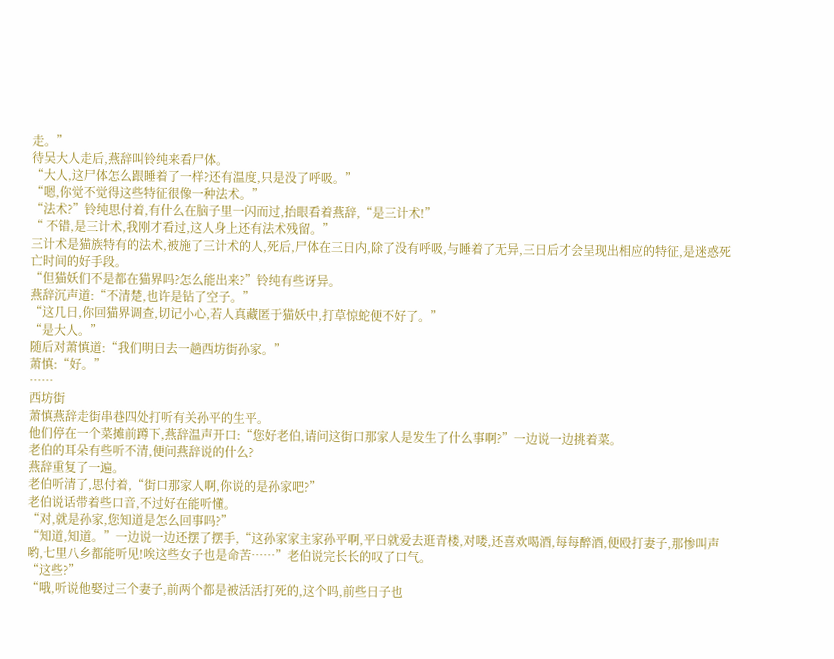走。”
待吴大人走后,燕辞叫铃纯来看尸体。
“大人,这尸体怎么跟睡着了一样?还有温度,只是没了呼吸。”
“嗯,你觉不觉得这些特征很像一种法术。”
“法术?”铃纯思付着,有什么在脑子里一闪而过,抬眼看着燕辞,“是三计术!”
“ 不错,是三计术,我刚才看过,这人身上还有法术残留。”
三计术是猫族特有的法术,被施了三计术的人,死后,尸体在三日内,除了没有呼吸,与睡着了无异,三日后才会呈现出相应的特征,是迷惑死亡时间的好手段。
“但猫妖们不是都在猫界吗?怎么能出来?”铃纯有些讶异。
燕辞沉声道:“不清楚,也许是钻了空子。”
“这几日,你回猫界调查,切记小心,若人真藏匿于猫妖中,打草惊蛇便不好了。”
“是大人。”
随后对萧慎道:“我们明日去一趟西坊街孙家。”
萧慎:“好。”
……
西坊街
萧慎燕辞走街串巷四处打听有关孙平的生平。
他们停在一个菜摊前蹲下,燕辞温声开口:“您好老伯,请问这街口那家人是发生了什么事啊?”一边说一边挑着菜。
老伯的耳朵有些听不清,便问燕辞说的什么?
燕辞重复了一遍。
老伯听清了,思付着,“街口那家人啊,你说的是孙家吧?”
老伯说话带着些口音,不过好在能听懂。
“对,就是孙家,您知道是怎么回事吗?”
“知道,知道。”一边说一边还摆了摆手,“这孙家家主家孙平啊,平日就爱去逛青楼,对喽,还喜欢喝酒,每每醉酒,便殴打妻子,那惨叫声哟,七里八乡都能听见!唉这些女子也是命苦……”老伯说完长长的叹了口气。
“这些?”
“哦,听说他娶过三个妻子,前两个都是被活活打死的,这个吗,前些日子也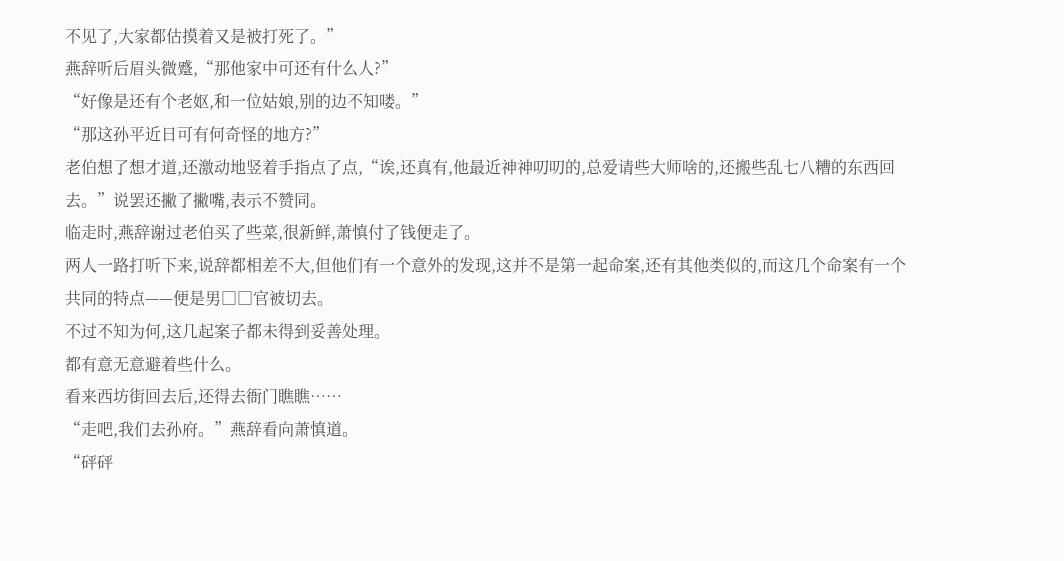不见了,大家都估摸着又是被打死了。”
燕辞听后眉头微蹙,“那他家中可还有什么人?”
“好像是还有个老妪,和一位姑娘,别的边不知喽。”
“那这孙平近日可有何奇怪的地方?”
老伯想了想才道,还激动地竖着手指点了点,“诶,还真有,他最近神神叨叨的,总爱请些大师啥的,还搬些乱七八糟的东西回去。”说罢还撇了撇嘴,表示不赞同。
临走时,燕辞谢过老伯买了些菜,很新鲜,萧慎付了钱便走了。
两人一路打听下来,说辞都相差不大,但他们有一个意外的发现,这并不是第一起命案,还有其他类似的,而这几个命案有一个共同的特点——便是男□□官被切去。
不过不知为何,这几起案子都未得到妥善处理。
都有意无意避着些什么。
看来西坊街回去后,还得去衙门瞧瞧……
“走吧,我们去孙府。”燕辞看向萧慎道。
“砰砰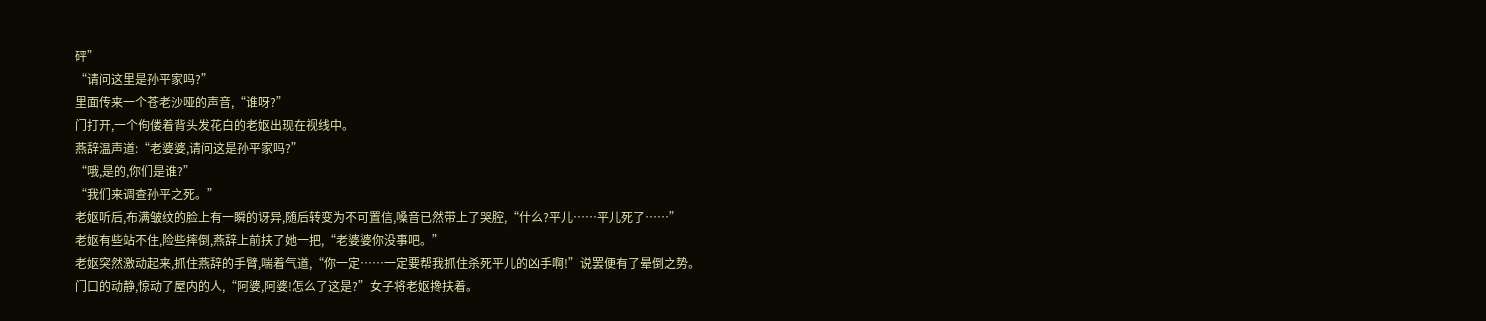砰”
“请问这里是孙平家吗?”
里面传来一个苍老沙哑的声音,“谁呀?”
门打开,一个佝偻着背头发花白的老妪出现在视线中。
燕辞温声道:“老婆婆,请问这是孙平家吗?”
“哦,是的,你们是谁?”
“我们来调查孙平之死。”
老妪听后,布满皱纹的脸上有一瞬的讶异,随后转变为不可置信,嗓音已然带上了哭腔,“什么?平儿……平儿死了……”
老妪有些站不住,险些摔倒,燕辞上前扶了她一把,“老婆婆你没事吧。”
老妪突然激动起来,抓住燕辞的手臂,喘着气道,“你一定……一定要帮我抓住杀死平儿的凶手啊!”说罢便有了晕倒之势。
门口的动静,惊动了屋内的人,“阿婆,阿婆!怎么了这是?”女子将老妪搀扶着。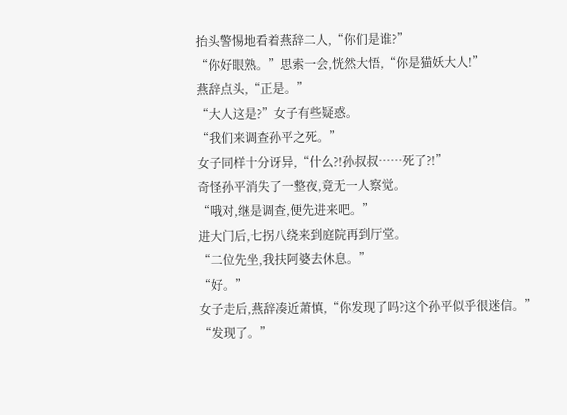抬头警惕地看着燕辞二人,“你们是谁?”
“你好眼熟。”思索一会,恍然大悟,“你是猫妖大人!”
燕辞点头,“正是。”
“大人这是?”女子有些疑惑。
“我们来调查孙平之死。”
女子同样十分讶异,“什么?!孙叔叔……死了?!”
奇怪孙平消失了一整夜,竟无一人察觉。
“哦对,继是调查,便先进来吧。”
进大门后,七拐八绕来到庭院再到厅堂。
“二位先坐,我扶阿婆去休息。”
“好。”
女子走后,燕辞凑近萧慎,“你发现了吗?这个孙平似乎很迷信。”
“发现了。”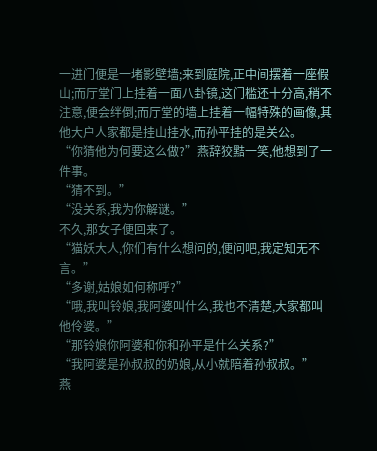一进门便是一堵影壁墙;来到庭院,正中间摆着一座假山;而厅堂门上挂着一面八卦镜,这门槛还十分高,稍不注意,便会绊倒;而厅堂的墙上挂着一幅特殊的画像,其他大户人家都是挂山挂水,而孙平挂的是关公。
“你猜他为何要这么做?”燕辞狡黠一笑,他想到了一件事。
“猜不到。”
“没关系,我为你解谜。”
不久,那女子便回来了。
“猫妖大人,你们有什么想问的,便问吧,我定知无不言。”
“多谢,姑娘如何称呼?”
“哦,我叫铃娘,我阿婆叫什么,我也不清楚,大家都叫他伶婆。”
“那铃娘你阿婆和你和孙平是什么关系?”
“我阿婆是孙叔叔的奶娘,从小就陪着孙叔叔。”
燕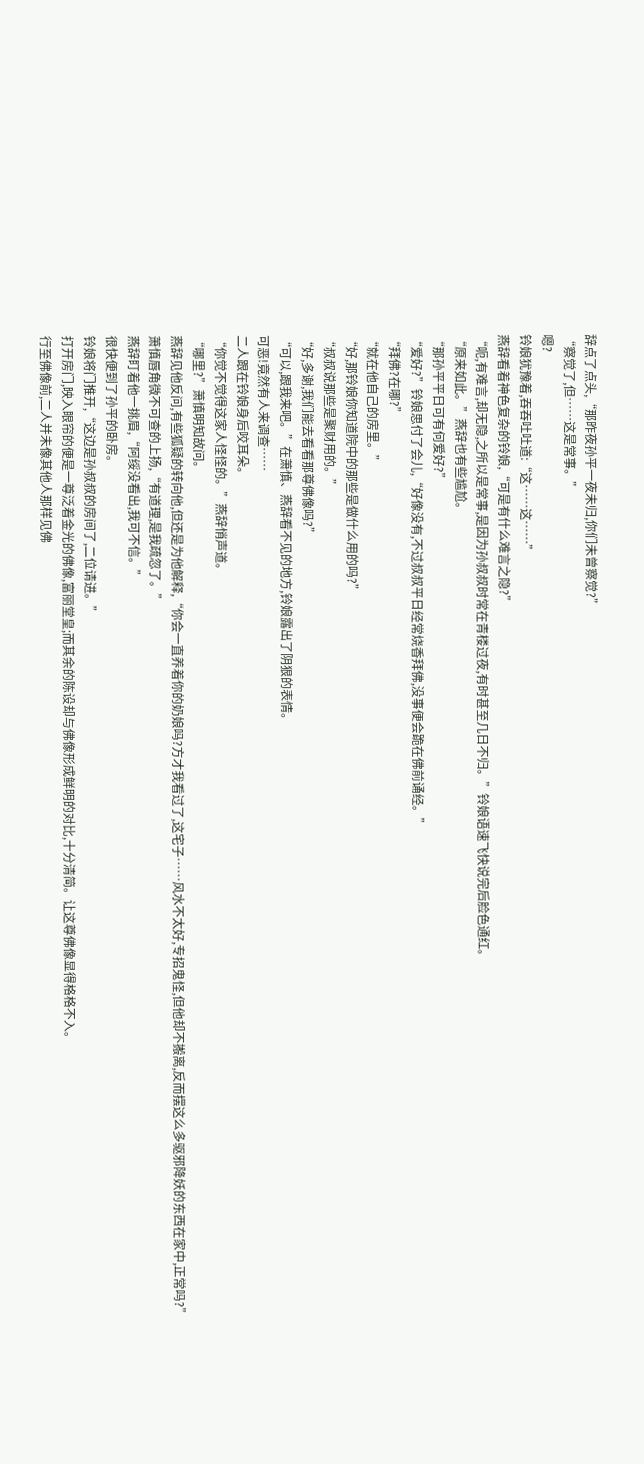辞点了点头,“那昨夜孙平一夜未归,你们未曾察觉?”
“察觉了,但……这是常事。”
嗯?
铃娘犹豫着,吞吞吐吐道:“这……这……”
燕辞看着神色复杂的铃娘,“可是有什么难言之隐?”
“呃,有难言,却无隐,之所以是常事,是因为孙叔叔时常在青楼过夜,有时甚至几日不归。”铃娘语速飞快说完后脸色通红。
“原来如此。”燕辞也有些尴尬。
“那孙平平日可有何爱好?”
“爱好?”铃娘思付了会儿,“好像没有,不过叔叔平日经常烧香拜佛,没事便会跪在佛前诵经。”
“拜佛?在哪?”
“就在他自己的房里。”
“好,那铃娘你知道院中的那些是做什么用的吗?”
“叔叔说那些是聚财用的。”
“好,多谢,我们能去看看那尊佛像吗?”
“可以,跟我来吧。”在萧慎、燕辞看不见的地方,铃娘露出了阴狠的表情。
可恶!竟然有人来调查……
二人跟在铃娘身后咬耳朵。
“你觉不觉得这家人怪怪的。”燕辞悄声道。
“哪里?”萧慎明知故问。
燕辞见他反问,有些狐疑的转向他,但还是为他解释,“你会一直养着你的奶娘吗?方才我看过了,这宅子……风水不太好,专招鬼怪,但他却不搬离,反而摆这么多驱邪降妖的东西在家中,正常吗?”
萧慎唇角微不可查的上扬,“有道理,是我疏忽了。”
燕辞盯着他一挑眉,“阿绥没看出,我可不信。”
很快便到了孙平的卧房。
铃娘将门推开,“这边是孙叔叔的房间了,二位请进。”
打开房门,映入眼帘的便是一尊泛着金光的佛像,富丽堂皇;而其余的陈设却与佛像形成鲜明的对比,十分清简。让这尊佛像显得格格不入。
行至佛像前,二人并未像其他人那样见佛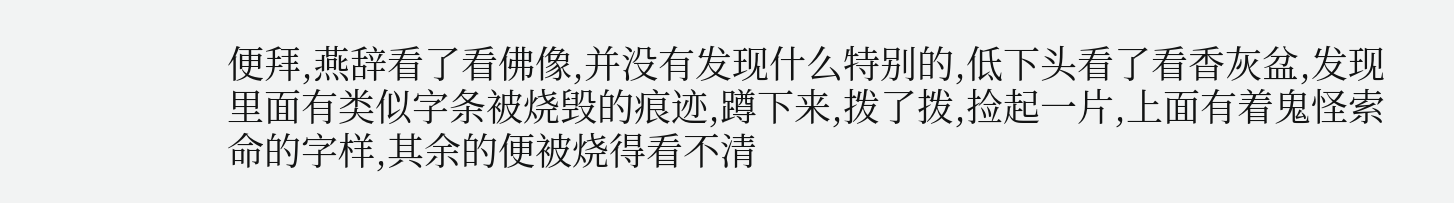便拜,燕辞看了看佛像,并没有发现什么特别的,低下头看了看香灰盆,发现里面有类似字条被烧毁的痕迹,蹲下来,拨了拨,捡起一片,上面有着鬼怪索命的字样,其余的便被烧得看不清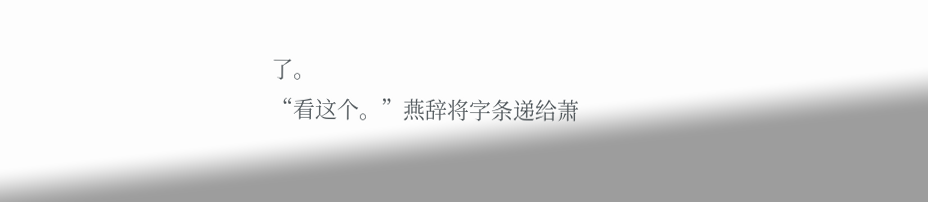了。
“看这个。”燕辞将字条递给萧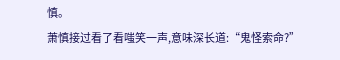慎。
萧慎接过看了看嗤笑一声,意味深长道:“鬼怪索命?”